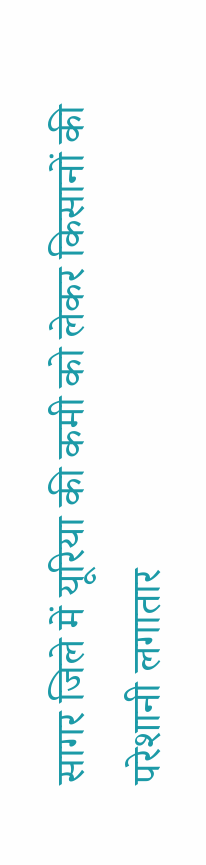सागर जिले में यूरिया की कमी को लेकर किसानों की परेशानी लगातार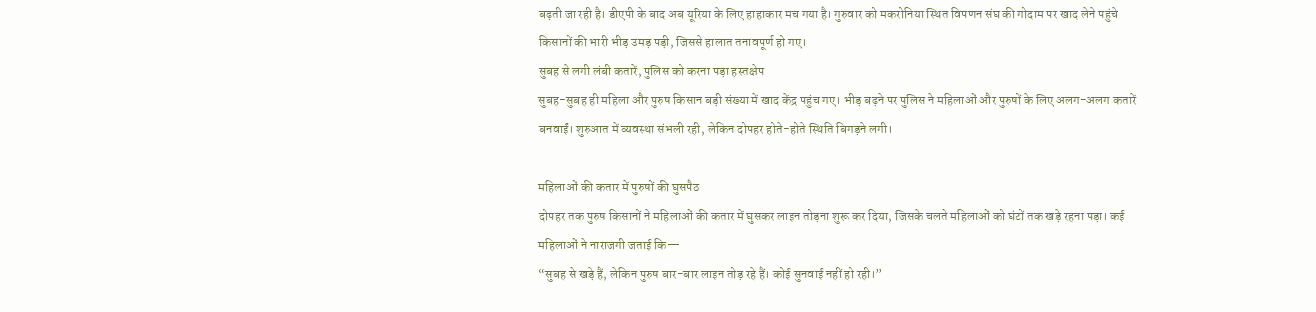बढ़ती जा रही है। डीएपी के बाद अब यूरिया के लिए हाहाकार मच गया है। गुरुवार को मकरोनिया स्थित विपणन संघ की गोदाम पर खाद लेने पहुंचे किसानों की भारी भीड़ उमड़ पड़ी, जिससे हालात तनावपूर्ण हो गए।
सुबह से लगी लंबी कतारें, पुलिस को करना पड़ा हस्तक्षेप
सुबह-सुबह ही महिला और पुरुष किसान बड़ी संख्या में खाद केंद्र पहुंच गए। भीड़ बढ़ने पर पुलिस ने महिलाओं और पुरुषों के लिए अलग-अलग कतारें बनवाईं। शुरुआत में व्यवस्था संभली रही, लेकिन दोपहर होते-होते स्थिति बिगड़ने लगी।

महिलाओं की कतार में पुरुषों की घुसपैठ
दोपहर तक पुरुष किसानों ने महिलाओं की कतार में घुसकर लाइन तोड़ना शुरू कर दिया, जिसके चलते महिलाओं को घंटों तक खड़े रहना पड़ा। कई महिलाओं ने नाराजगी जताई कि—
“सुबह से खड़े हैं, लेकिन पुरुष बार-बार लाइन तोड़ रहे हैं। कोई सुनवाई नहीं हो रही।”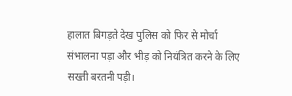हालात बिगड़ते देख पुलिस को फिर से मोर्चा संभालना पड़ा और भीड़ को नियंत्रित करने के लिए सख्ती बरतनी पड़ी।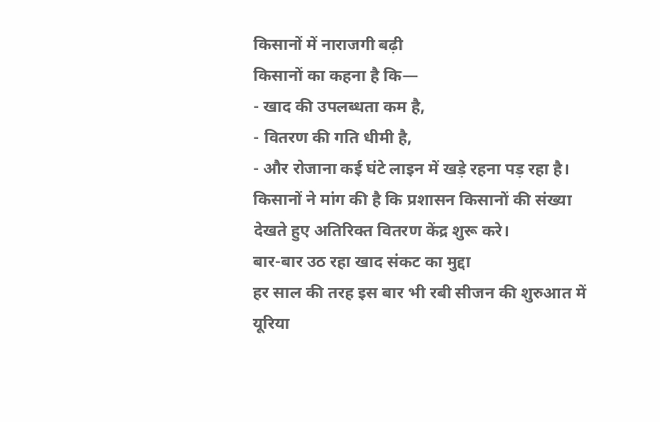किसानों में नाराजगी बढ़ी
किसानों का कहना है कि—
- खाद की उपलब्धता कम है,
- वितरण की गति धीमी है,
- और रोजाना कई घंटे लाइन में खड़े रहना पड़ रहा है।
किसानों ने मांग की है कि प्रशासन किसानों की संख्या देखते हुए अतिरिक्त वितरण केंद्र शुरू करे।
बार-बार उठ रहा खाद संकट का मुद्दा
हर साल की तरह इस बार भी रबी सीजन की शुरुआत में यूरिया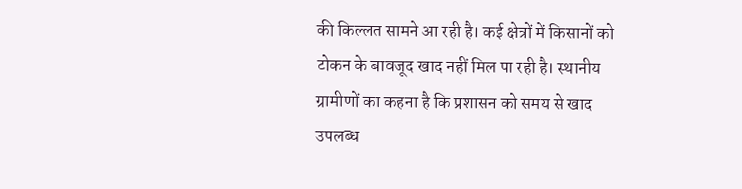की किल्लत सामने आ रही है। कई क्षेत्रों में किसानों को टोकन के बावजूद खाद नहीं मिल पा रही है। स्थानीय ग्रामीणों का कहना है कि प्रशासन को समय से खाद उपलब्ध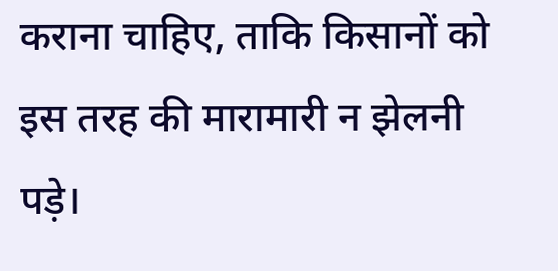कराना चाहिए, ताकि किसानों को इस तरह की मारामारी न झेलनी पड़े।